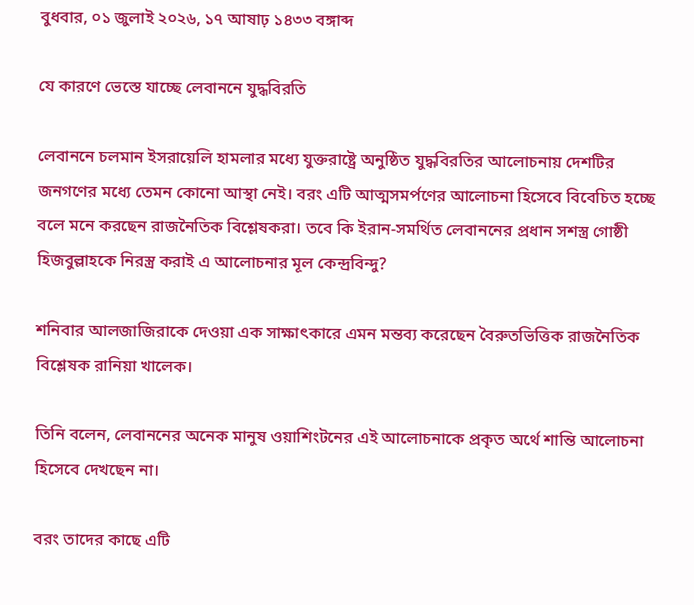বুধবার, ০১ জুলাই ২০২৬, ১৭ আষাঢ় ১৪৩৩ বঙ্গাব্দ

যে কারণে ভেস্তে যাচ্ছে লেবাননে যুদ্ধবিরতি

লেবাননে চলমান ইসরায়েলি হামলার মধ্যে যুক্তরাষ্ট্রে অনুষ্ঠিত যুদ্ধবিরতির আলোচনায় দেশটির জনগণের মধ্যে তেমন কোনো আস্থা নেই। বরং এটি আত্মসমর্পণের আলোচনা হিসেবে বিবেচিত হচ্ছে বলে মনে করছেন রাজনৈতিক বিশ্লেষকরা। তবে কি ইরান-সমর্থিত লেবাননের প্রধান সশস্ত্র গোষ্ঠী হিজবুল্লাহকে নিরস্ত্র করাই এ আলোচনার মূল কেন্দ্রবিন্দু?

শনিবার আলজাজিরাকে দেওয়া এক সাক্ষাৎকারে এমন মন্তব্য করেছেন বৈরুতভিত্তিক রাজনৈতিক বিশ্লেষক রানিয়া খালেক।

তিনি বলেন, লেবাননের অনেক মানুষ ওয়াশিংটনের এই আলোচনাকে প্রকৃত অর্থে শান্তি আলোচনা হিসেবে দেখছেন না।

বরং তাদের কাছে এটি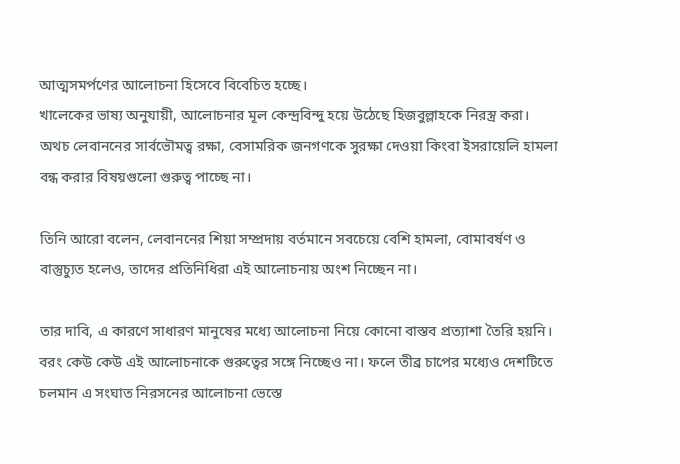আত্মসমর্পণের আলোচনা হিসেবে বিবেচিত হচ্ছে।
খালেকের ভাষ্য অনুযায়ী, আলোচনার মূল কেন্দ্রবিন্দু হয়ে উঠেছে হিজবুল্লাহকে নিরস্ত্র করা। অথচ লেবাননের সার্বভৌমত্ব রক্ষা, বেসামরিক জনগণকে সুরক্ষা দেওয়া কিংবা ইসরায়েলি হামলা বন্ধ করার বিষয়গুলো গুরুত্ব পাচ্ছে না।

তিনি আরো বলেন, লেবাননের শিয়া সম্প্রদায় বর্তমানে সবচেয়ে বেশি হামলা, বোমাবর্ষণ ও বাস্তুচ্যুত হলেও, তাদের প্রতিনিধিরা এই আলোচনায় অংশ নিচ্ছেন না।

তার দাবি, এ কারণে সাধারণ মানুষের মধ্যে আলোচনা নিয়ে কোনো বাস্তব প্রত্যাশা তৈরি হয়নি। বরং কেউ কেউ এই আলোচনাকে গুরুত্বের সঙ্গে নিচ্ছেও না। ফলে তীব্র চাপের মধ্যেও দেশটিতে চলমান এ সংঘাত নিরসনের আলোচনা ভেস্তে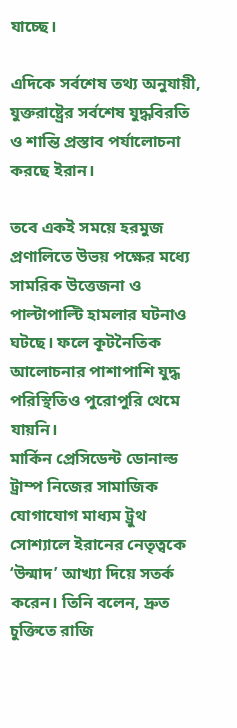যাচ্ছে।

এদিকে সর্বশেষ তথ্য অনুযায়ী, যুক্তরাষ্ট্রের সর্বশেষ যুদ্ধবিরতি ও শান্তি প্রস্তাব পর্যালোচনা করছে ইরান।

তবে একই সময়ে হরমুজ প্রণালিতে উভয় পক্ষের মধ্যে সামরিক উত্তেজনা ও পাল্টাপাল্টি হামলার ঘটনাও ঘটছে। ফলে কূটনৈতিক আলোচনার পাশাপাশি যুদ্ধ পরিস্থিতিও পুরোপুরি থেমে যায়নি।
মার্কিন প্রেসিডেন্ট ডোনাল্ড ট্রাম্প নিজের সামাজিক যোগাযোগ মাধ্যম ট্রুথ সোশ্যালে ইরানের নেতৃত্বকে ‘উন্মাদ’ আখ্যা দিয়ে সতর্ক করেন। তিনি বলেন, দ্রুত চুক্তিতে রাজি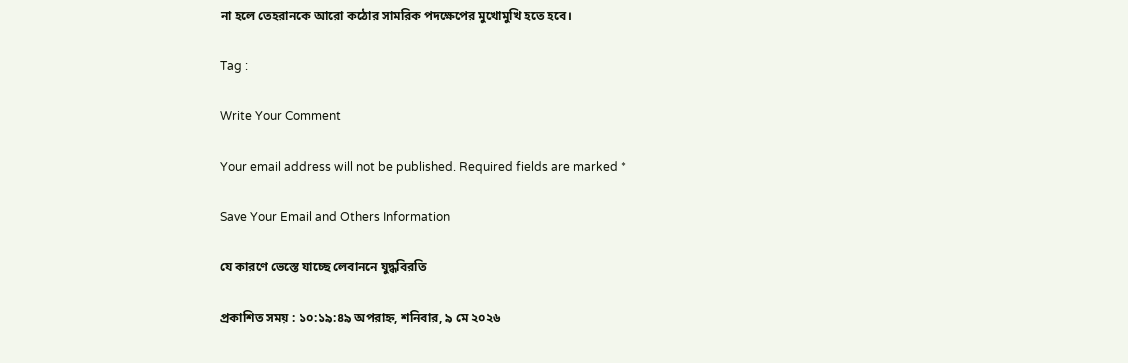না হলে তেহরানকে আরো কঠোর সামরিক পদক্ষেপের মুখোমুখি হতে হবে।

Tag :

Write Your Comment

Your email address will not be published. Required fields are marked *

Save Your Email and Others Information

যে কারণে ভেস্তে যাচ্ছে লেবাননে যুদ্ধবিরতি

প্রকাশিত সময় : ১০:১৯:৪৯ অপরাহ্ন, শনিবার, ৯ মে ২০২৬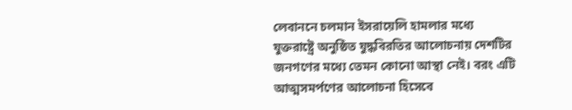লেবাননে চলমান ইসরায়েলি হামলার মধ্যে যুক্তরাষ্ট্রে অনুষ্ঠিত যুদ্ধবিরতির আলোচনায় দেশটির জনগণের মধ্যে তেমন কোনো আস্থা নেই। বরং এটি আত্মসমর্পণের আলোচনা হিসেবে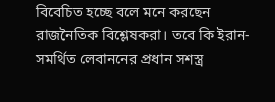বিবেচিত হচ্ছে বলে মনে করছেন রাজনৈতিক বিশ্লেষকরা। তবে কি ইরান-সমর্থিত লেবাননের প্রধান সশস্ত্র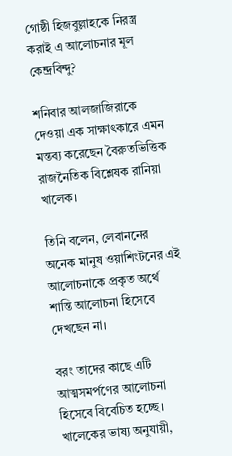গোষ্ঠী হিজবুল্লাহকে নিরস্ত্র করাই এ আলোচনার মূল কেন্দ্রবিন্দু?

শনিবার আলজাজিরাকে দেওয়া এক সাক্ষাৎকারে এমন মন্তব্য করেছেন বৈরুতভিত্তিক রাজনৈতিক বিশ্লেষক রানিয়া খালেক।

তিনি বলেন, লেবাননের অনেক মানুষ ওয়াশিংটনের এই আলোচনাকে প্রকৃত অর্থে শান্তি আলোচনা হিসেবে দেখছেন না।

বরং তাদের কাছে এটি আত্মসমর্পণের আলোচনা হিসেবে বিবেচিত হচ্ছে।
খালেকের ভাষ্য অনুযায়ী,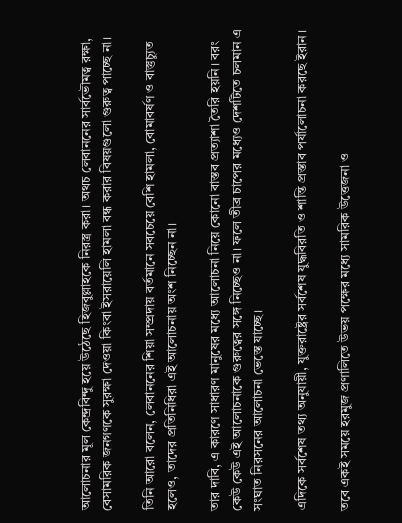আলোচনার মূল কেন্দ্রবিন্দু হয়ে উঠেছে হিজবুল্লাহকে নিরস্ত্র করা। অথচ লেবাননের সার্বভৌমত্ব রক্ষা, বেসামরিক জনগণকে সুরক্ষা দেওয়া কিংবা ইসরায়েলি হামলা বন্ধ করার বিষয়গুলো গুরুত্ব পাচ্ছে না।

তিনি আরো বলেন, লেবাননের শিয়া সম্প্রদায় বর্তমানে সবচেয়ে বেশি হামলা, বোমাবর্ষণ ও বাস্তুচ্যুত হলেও, তাদের প্রতিনিধিরা এই আলোচনায় অংশ নিচ্ছেন না।

তার দাবি, এ কারণে সাধারণ মানুষের মধ্যে আলোচনা নিয়ে কোনো বাস্তব প্রত্যাশা তৈরি হয়নি। বরং কেউ কেউ এই আলোচনাকে গুরুত্বের সঙ্গে নিচ্ছেও না। ফলে তীব্র চাপের মধ্যেও দেশটিতে চলমান এ সংঘাত নিরসনের আলোচনা ভেস্তে যাচ্ছে।

এদিকে সর্বশেষ তথ্য অনুযায়ী, যুক্তরাষ্ট্রের সর্বশেষ যুদ্ধবিরতি ও শান্তি প্রস্তাব পর্যালোচনা করছে ইরান।

তবে একই সময়ে হরমুজ প্রণালিতে উভয় পক্ষের মধ্যে সামরিক উত্তেজনা ও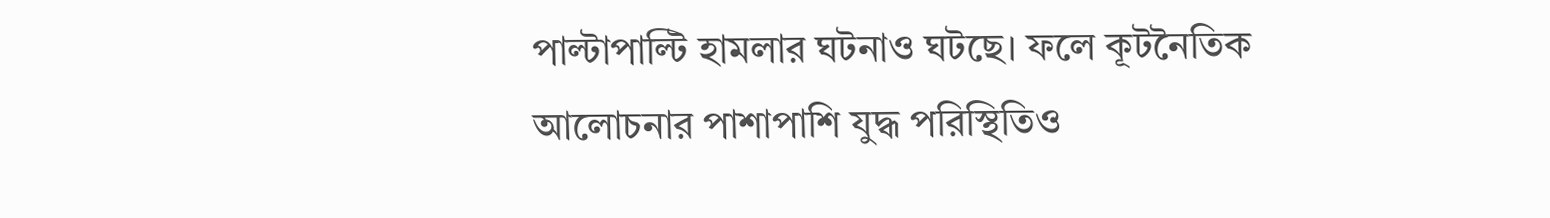পাল্টাপাল্টি হামলার ঘটনাও ঘটছে। ফলে কূটনৈতিক আলোচনার পাশাপাশি যুদ্ধ পরিস্থিতিও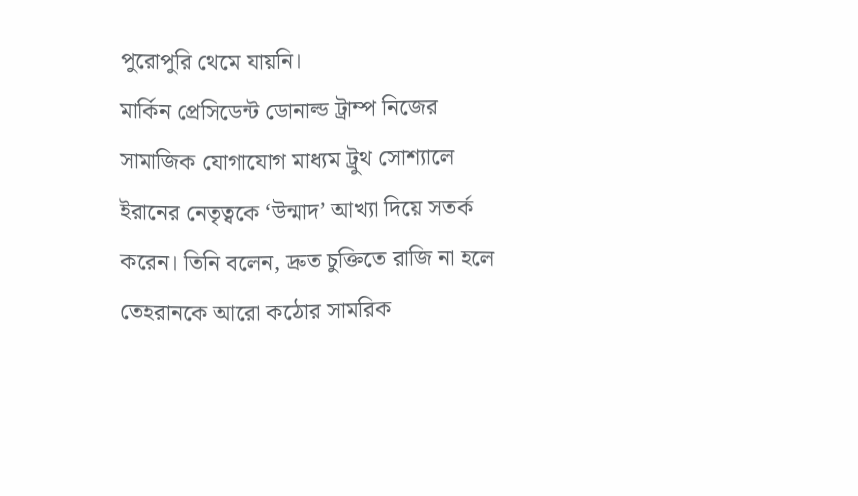পুরোপুরি থেমে যায়নি।
মার্কিন প্রেসিডেন্ট ডোনাল্ড ট্রাম্প নিজের সামাজিক যোগাযোগ মাধ্যম ট্রুথ সোশ্যালে ইরানের নেতৃত্বকে ‘উন্মাদ’ আখ্যা দিয়ে সতর্ক করেন। তিনি বলেন, দ্রুত চুক্তিতে রাজি না হলে তেহরানকে আরো কঠোর সামরিক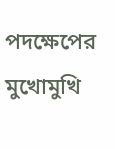পদক্ষেপের মুখোমুখি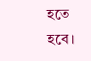হতে হবে।